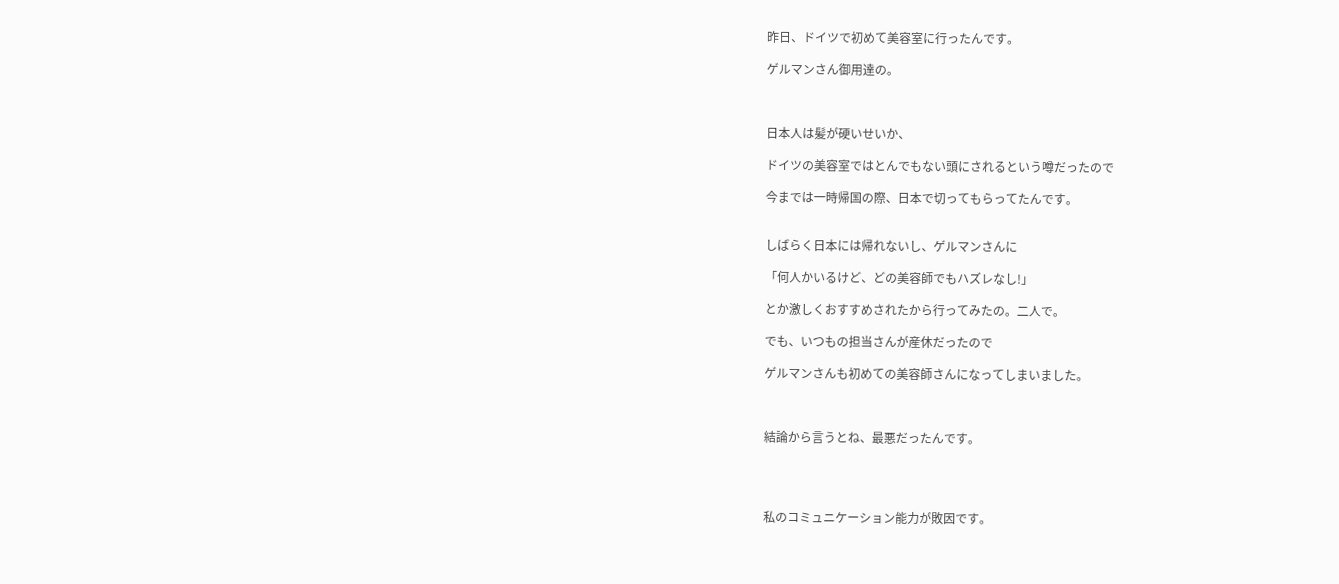昨日、ドイツで初めて美容室に行ったんです。

ゲルマンさん御用達の。



日本人は髪が硬いせいか、

ドイツの美容室ではとんでもない頭にされるという噂だったので

今までは一時帰国の際、日本で切ってもらってたんです。


しばらく日本には帰れないし、ゲルマンさんに

「何人かいるけど、どの美容師でもハズレなし!」

とか激しくおすすめされたから行ってみたの。二人で。

でも、いつもの担当さんが産休だったので

ゲルマンさんも初めての美容師さんになってしまいました。



結論から言うとね、最悪だったんです。




私のコミュニケーション能力が敗因です。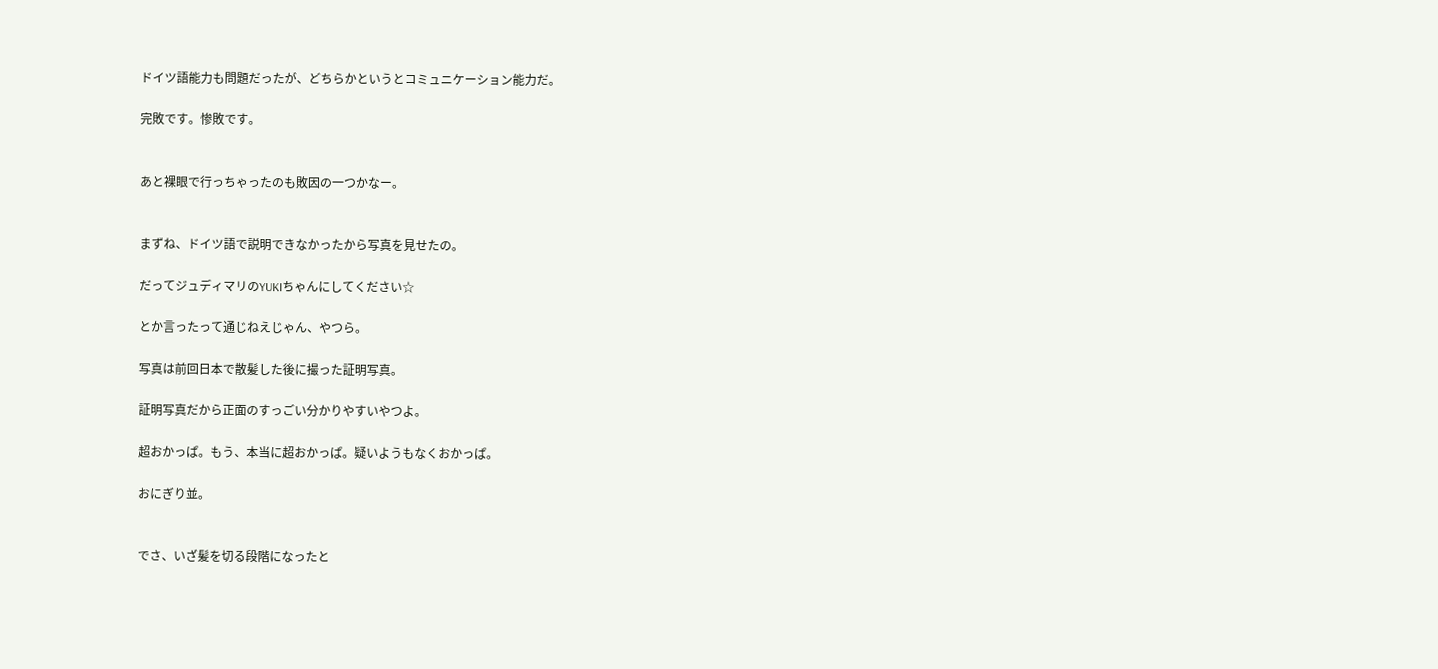ドイツ語能力も問題だったが、どちらかというとコミュニケーション能力だ。

完敗です。惨敗です。


あと裸眼で行っちゃったのも敗因の一つかなー。


まずね、ドイツ語で説明できなかったから写真を見せたの。

だってジュディマリのYUKIちゃんにしてください☆

とか言ったって通じねえじゃん、やつら。

写真は前回日本で散髪した後に撮った証明写真。

証明写真だから正面のすっごい分かりやすいやつよ。

超おかっぱ。もう、本当に超おかっぱ。疑いようもなくおかっぱ。

おにぎり並。


でさ、いざ髪を切る段階になったと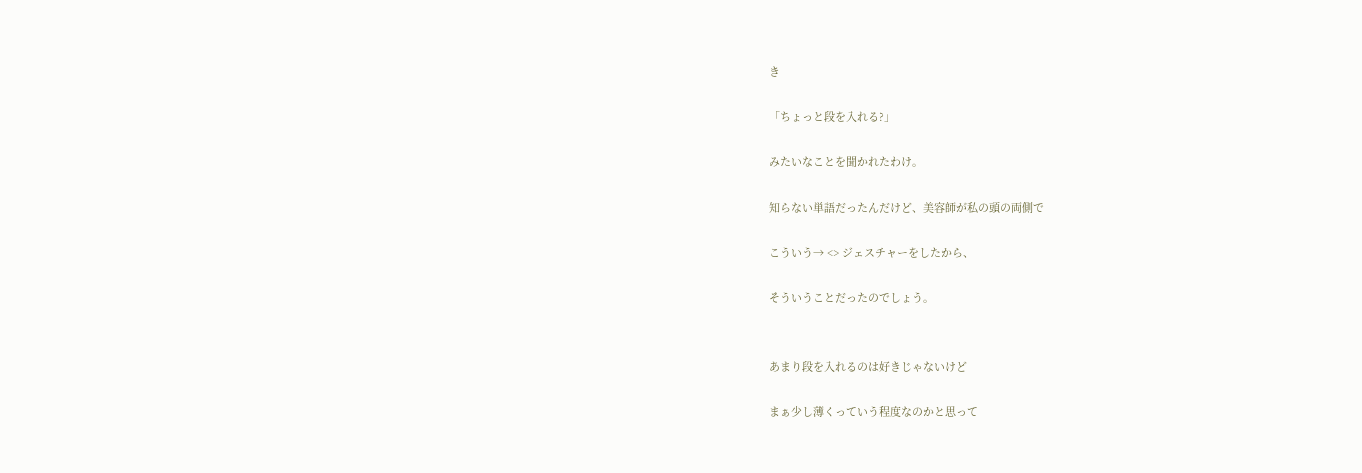き

「ちょっと段を入れる?」

みたいなことを聞かれたわけ。

知らない単語だったんだけど、美容師が私の頭の両側で

こういう→ <> ジェスチャーをしたから、

そういうことだったのでしょう。


あまり段を入れるのは好きじゃないけど

まぁ少し薄くっていう程度なのかと思って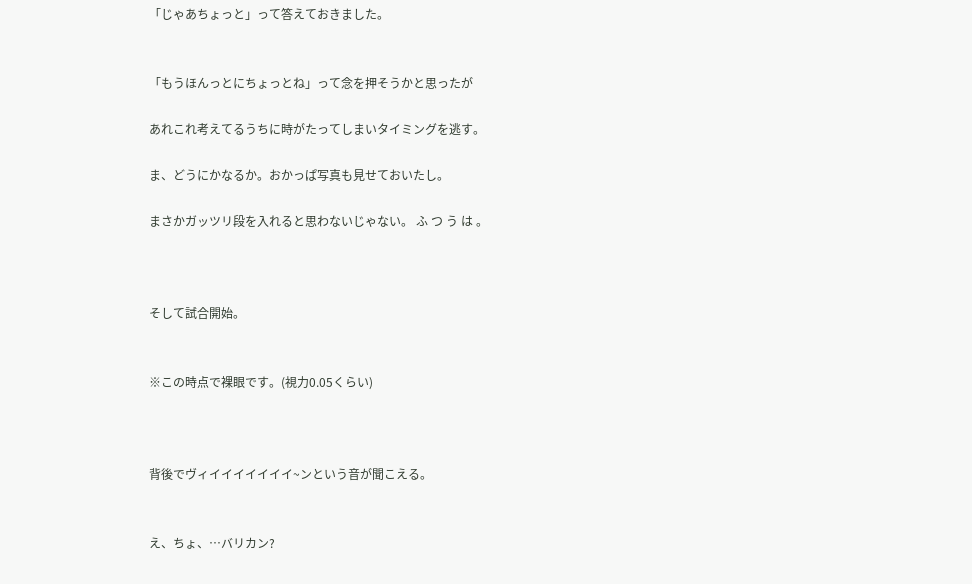「じゃあちょっと」って答えておきました。


「もうほんっとにちょっとね」って念を押そうかと思ったが

あれこれ考えてるうちに時がたってしまいタイミングを逃す。

ま、どうにかなるか。おかっぱ写真も見せておいたし。

まさかガッツリ段を入れると思わないじゃない。 ふ つ う は 。



そして試合開始。


※この時点で裸眼です。(視力0.05くらい)



背後でヴィイイイイイイイ~ンという音が聞こえる。


え、ちょ、…バリカン?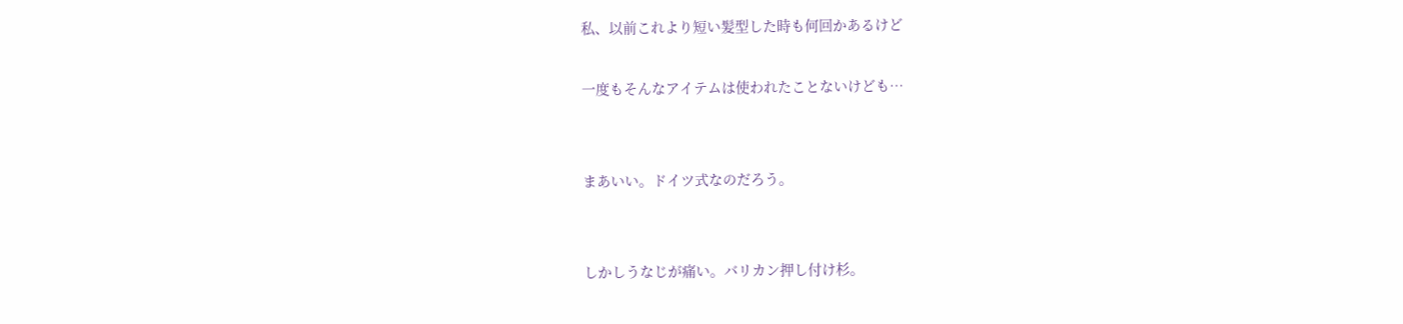私、以前これより短い髪型した時も何回かあるけど

一度もそんなアイテムは使われたことないけども…


まあいい。ドイツ式なのだろう。


しかしうなじが痛い。バリカン押し付け杉。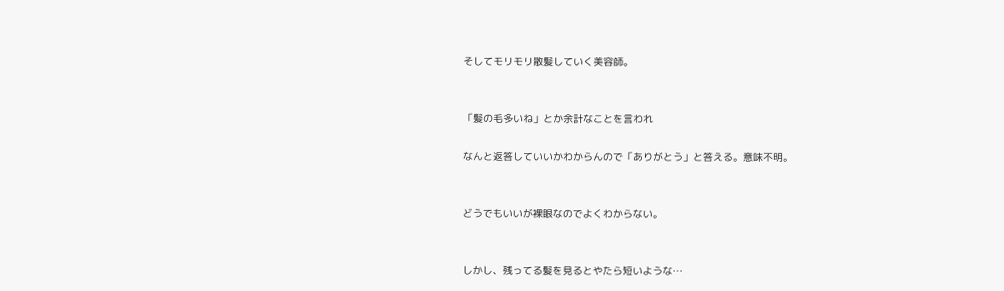そしてモリモリ散髪していく美容師。


「髪の毛多いね」とか余計なことを言われ

なんと返答していいかわからんので「ありがとう」と答える。意味不明。


どうでもいいが裸眼なのでよくわからない。


しかし、残ってる髪を見るとやたら短いような…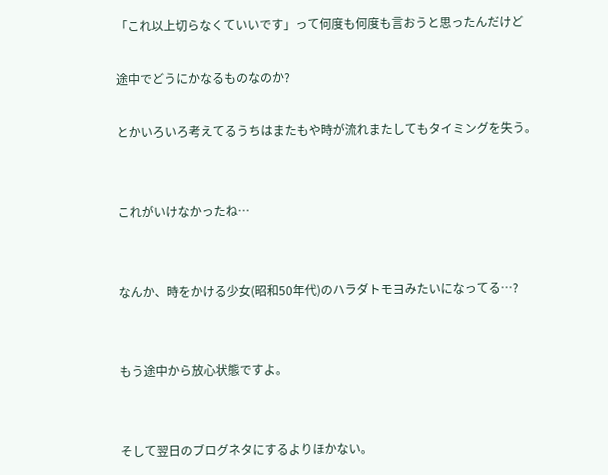「これ以上切らなくていいです」って何度も何度も言おうと思ったんだけど

途中でどうにかなるものなのか?

とかいろいろ考えてるうちはまたもや時が流れまたしてもタイミングを失う。


これがいけなかったね…


なんか、時をかける少女(昭和50年代)のハラダトモヨみたいになってる…?


もう途中から放心状態ですよ。


そして翌日のブログネタにするよりほかない。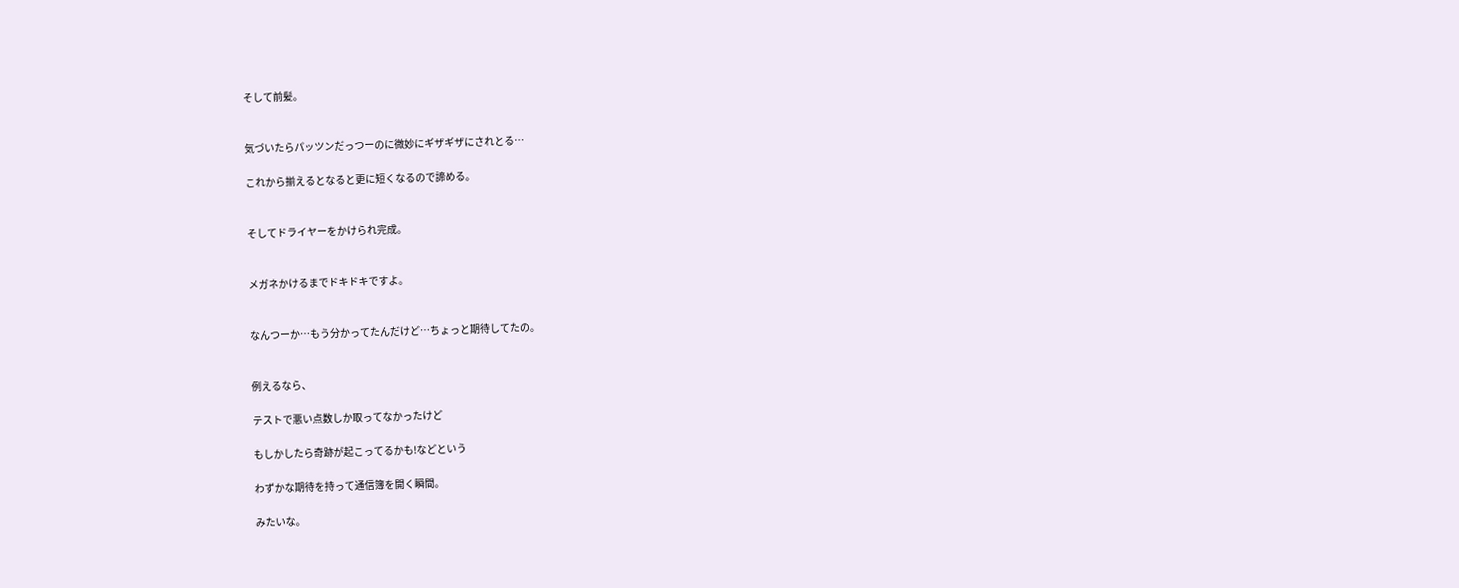そして前髪。


気づいたらパッツンだっつーのに微妙にギザギザにされとる…

これから揃えるとなると更に短くなるので諦める。


そしてドライヤーをかけられ完成。


メガネかけるまでドキドキですよ。


なんつーか…もう分かってたんだけど…ちょっと期待してたの。


例えるなら、

テストで悪い点数しか取ってなかったけど

もしかしたら奇跡が起こってるかも!などという

わずかな期待を持って通信簿を開く瞬間。

みたいな。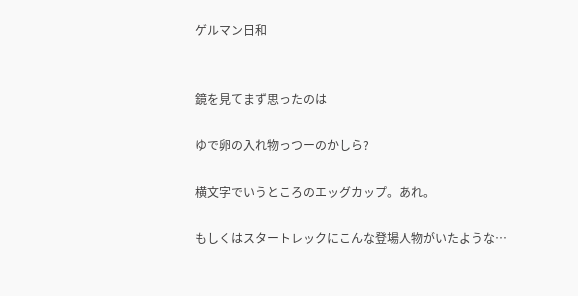ゲルマン日和


鏡を見てまず思ったのは

ゆで卵の入れ物っつーのかしら?

横文字でいうところのエッグカップ。あれ。

もしくはスタートレックにこんな登場人物がいたような…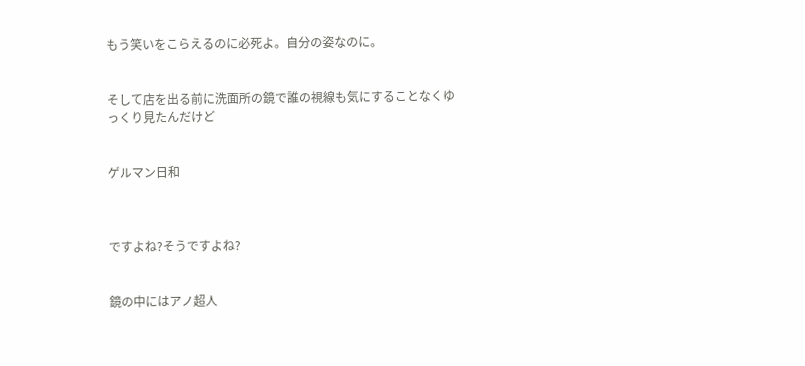もう笑いをこらえるのに必死よ。自分の姿なのに。


そして店を出る前に洗面所の鏡で誰の視線も気にすることなくゆっくり見たんだけど


ゲルマン日和



ですよね?そうですよね?


鏡の中にはアノ超人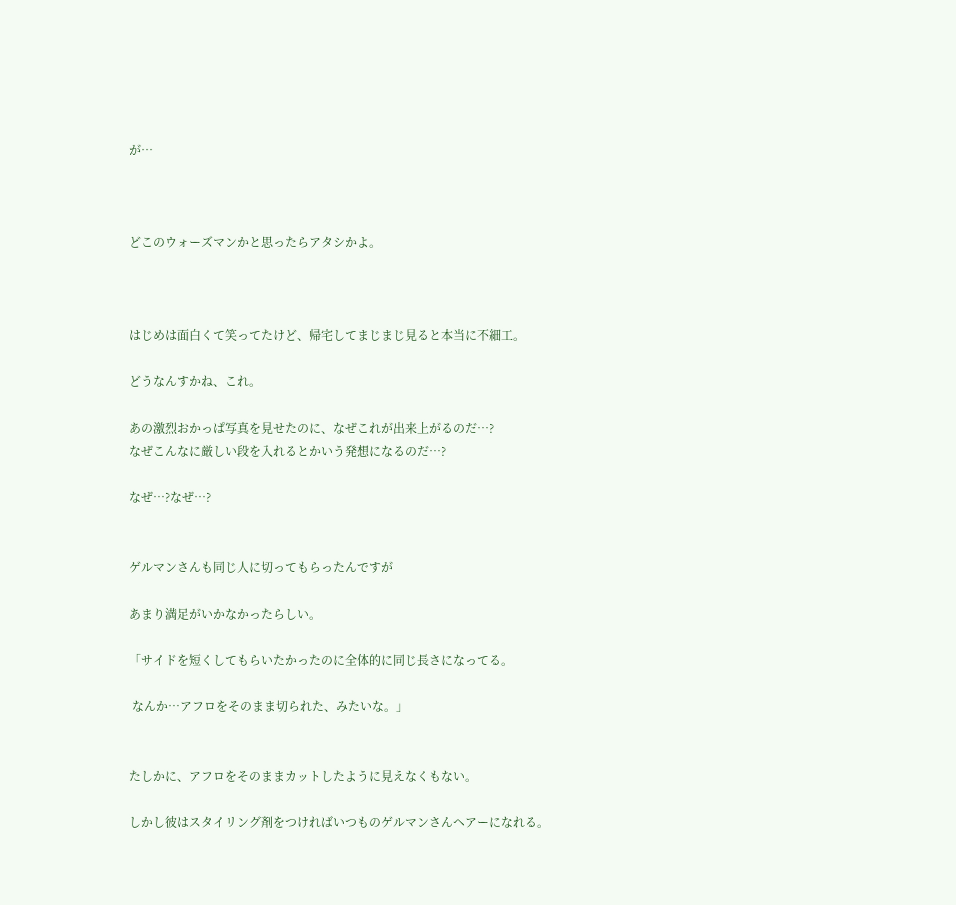が…



どこのウォーズマンかと思ったらアタシかよ。



はじめは面白くて笑ってたけど、帰宅してまじまじ見ると本当に不細工。

どうなんすかね、これ。

あの激烈おかっぱ写真を見せたのに、なぜこれが出来上がるのだ…?
なぜこんなに厳しい段を入れるとかいう発想になるのだ…?

なぜ…?なぜ…?


ゲルマンさんも同じ人に切ってもらったんですが

あまり満足がいかなかったらしい。

「サイドを短くしてもらいたかったのに全体的に同じ長さになってる。

 なんか…アフロをそのまま切られた、みたいな。」


たしかに、アフロをそのままカットしたように見えなくもない。

しかし彼はスタイリング剤をつければいつものゲルマンさんヘアーになれる。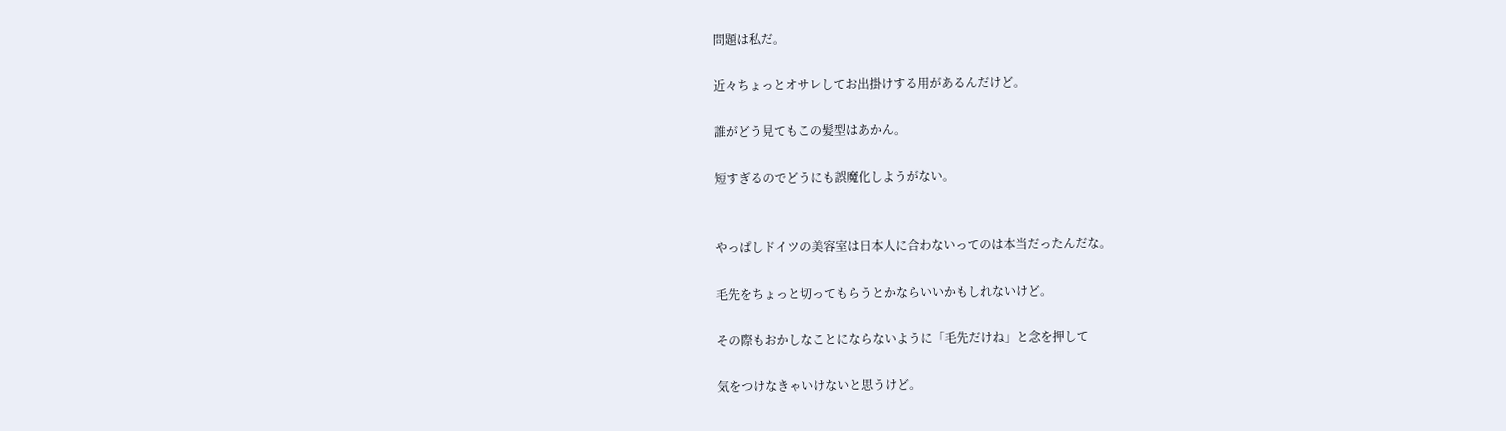問題は私だ。

近々ちょっとオサレしてお出掛けする用があるんだけど。

誰がどう見てもこの髪型はあかん。

短すぎるのでどうにも誤魔化しようがない。


やっぱしドイツの美容室は日本人に合わないってのは本当だったんだな。

毛先をちょっと切ってもらうとかならいいかもしれないけど。

その際もおかしなことにならないように「毛先だけね」と念を押して

気をつけなきゃいけないと思うけど。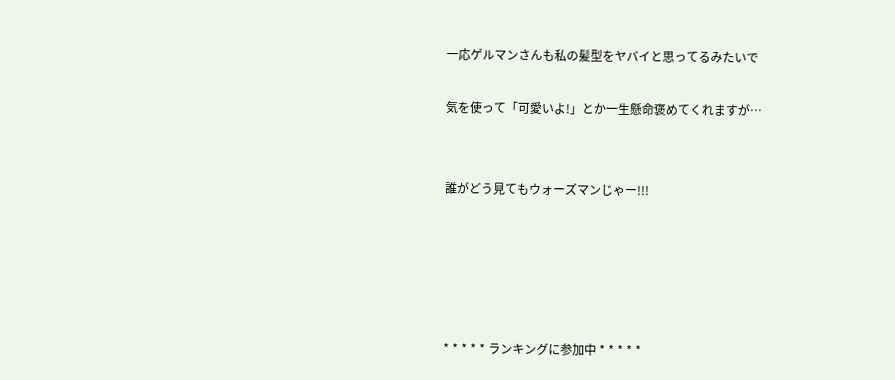一応ゲルマンさんも私の髪型をヤバイと思ってるみたいで

気を使って「可愛いよ!」とか一生懸命褒めてくれますが…


誰がどう見てもウォーズマンじゃー!!!





* * * * * ランキングに参加中 * * * * *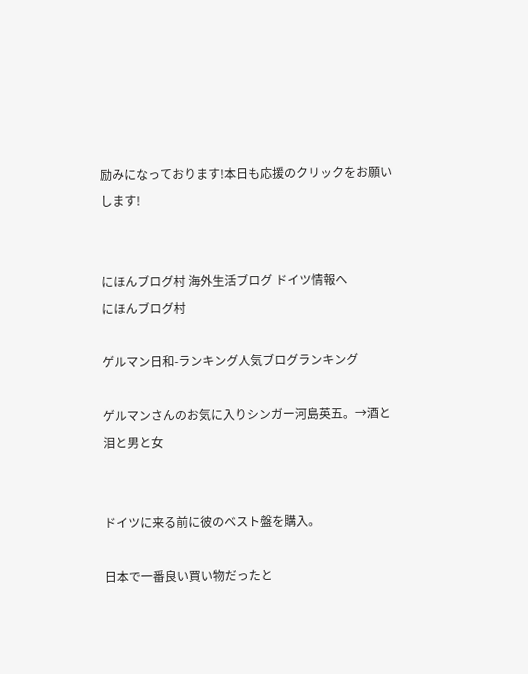励みになっております!本日も応援のクリックをお願いします!


にほんブログ村 海外生活ブログ ドイツ情報へ
にほんブログ村

ゲルマン日和-ランキング人気ブログランキング

ゲルマンさんのお気に入りシンガー河島英五。→酒と泪と男と女


ドイツに来る前に彼のベスト盤を購入。

日本で一番良い買い物だったと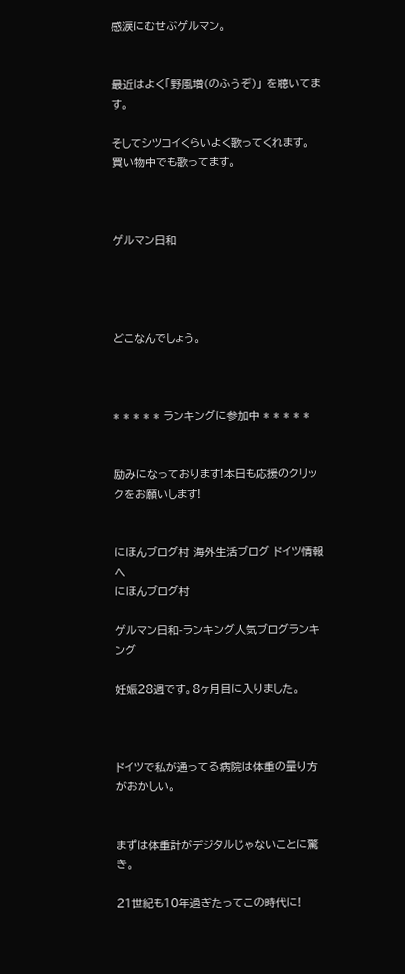感涙にむせぶゲルマン。


最近はよく「野風増(のふうぞ)」 を聴いてます。

そしてシツコイくらいよく歌ってくれます。
買い物中でも歌ってます。



ゲルマン日和




どこなんでしょう。



* * * * * ランキングに参加中 * * * * *


励みになっております!本日も応援のクリックをお願いします!


にほんブログ村 海外生活ブログ ドイツ情報へ
にほんブログ村

ゲルマン日和-ランキング人気ブログランキング

妊娠28週です。8ヶ月目に入りました。



ドイツで私が通ってる病院は体重の量り方がおかしい。


まずは体重計がデジタルじゃないことに驚き。

21世紀も10年過ぎたってこの時代に!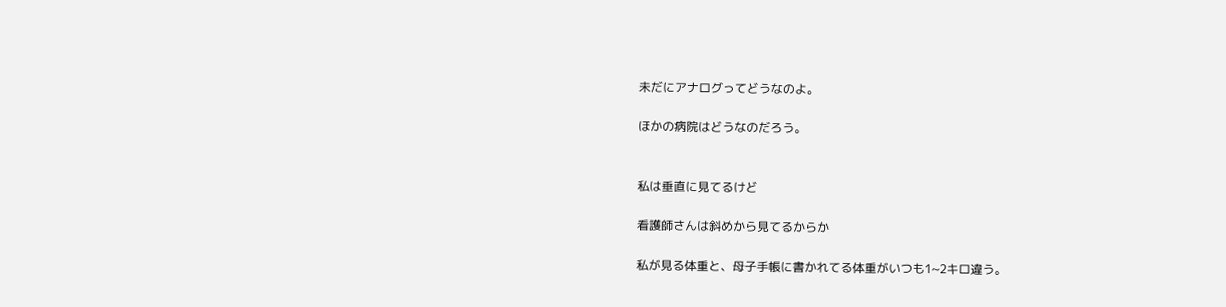未だにアナログってどうなのよ。

ほかの病院はどうなのだろう。


私は垂直に見てるけど

看護師さんは斜めから見てるからか

私が見る体重と、母子手帳に書かれてる体重がいつも1~2キロ違う。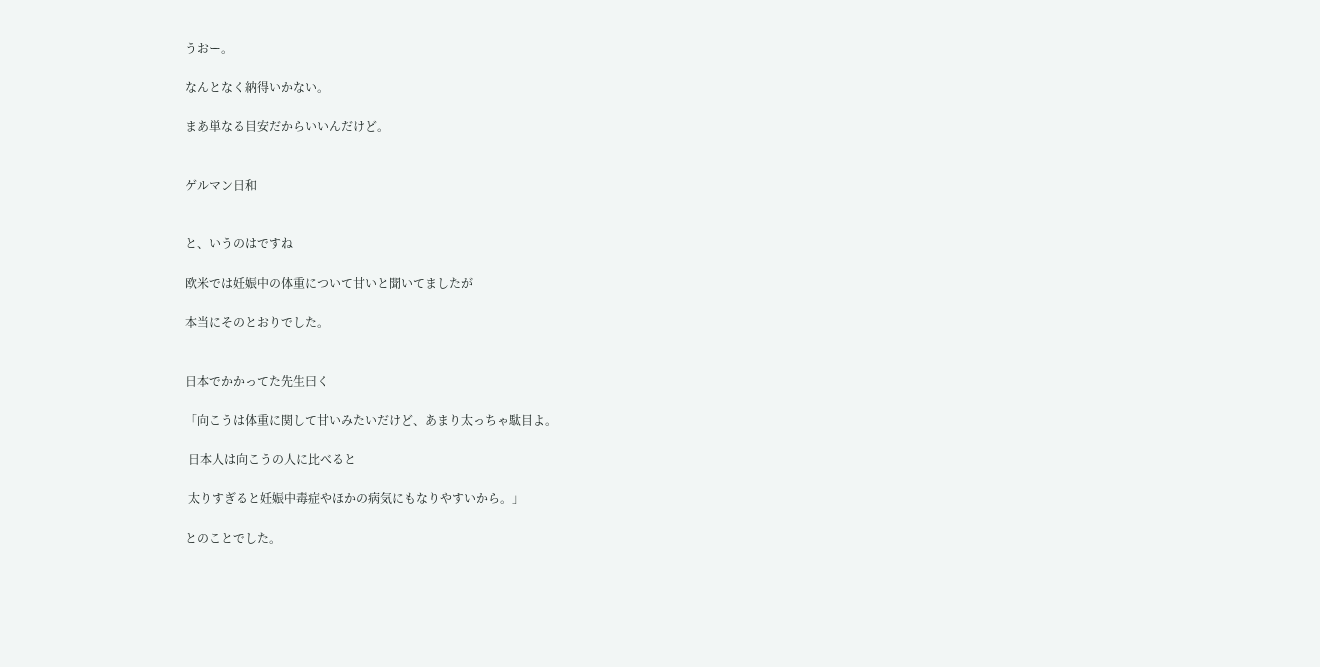うおー。

なんとなく納得いかない。

まあ単なる目安だからいいんだけど。


ゲルマン日和


と、いうのはですね

欧米では妊娠中の体重について甘いと聞いてましたが

本当にそのとおりでした。


日本でかかってた先生曰く

「向こうは体重に関して甘いみたいだけど、あまり太っちゃ駄目よ。

 日本人は向こうの人に比べると

 太りすぎると妊娠中毒症やほかの病気にもなりやすいから。」

とのことでした。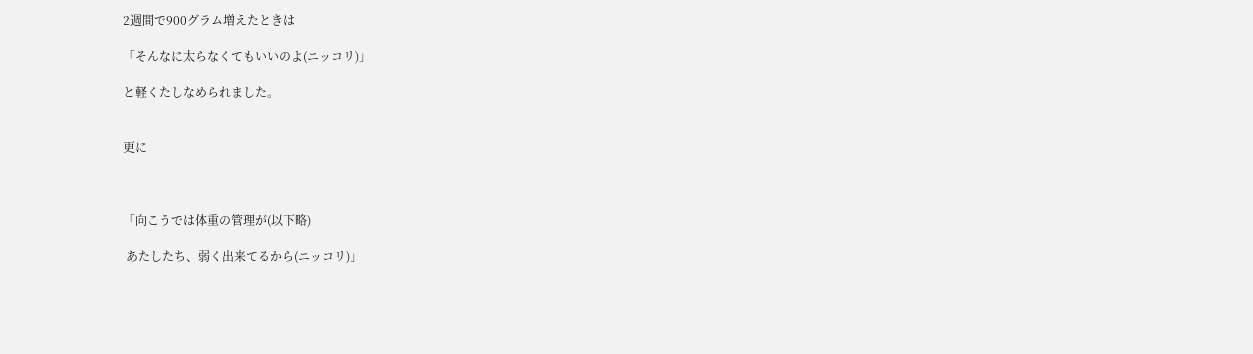2週間で900グラム増えたときは

「そんなに太らなくてもいいのよ(ニッコリ)」

と軽くたしなめられました。


更に



「向こうでは体重の管理が(以下略)

 あたしたち、弱く出来てるから(ニッコリ)」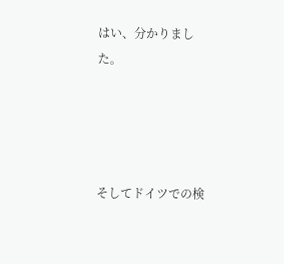はい、分かりました。




そしてドイツでの検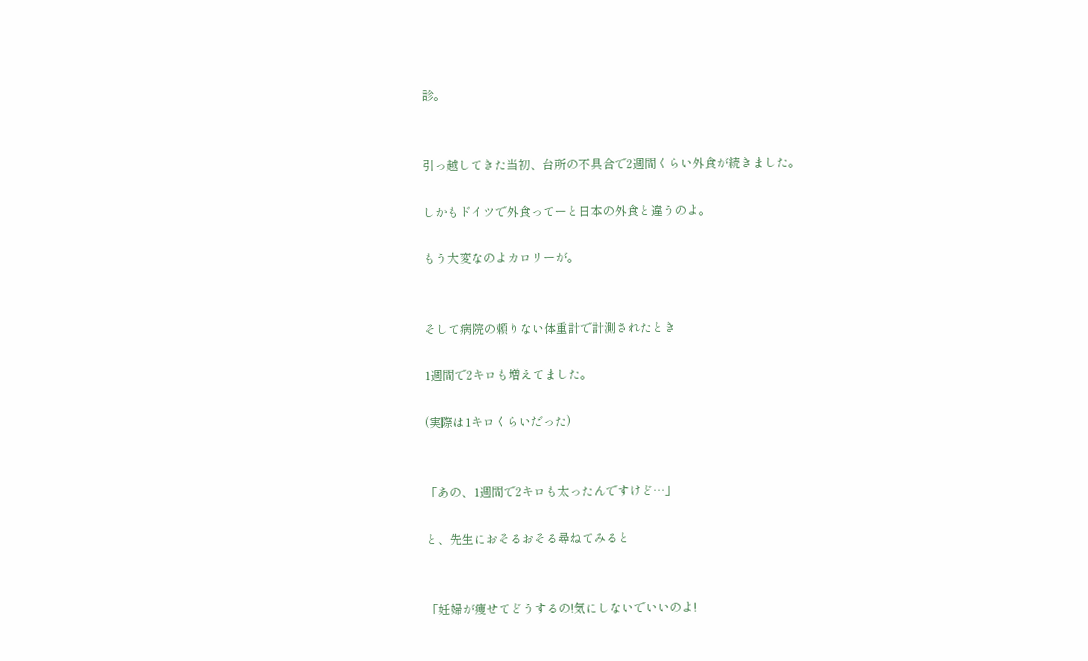診。


引っ越してきた当初、台所の不具合で2週間くらい外食が続きました。

しかもドイツで外食ってーと日本の外食と違うのよ。

もう大変なのよカロリーが。


そして病院の頼りない体重計で計測されたとき

1週間で2キロも増えてました。

(実際は1キロくらいだった)


「あの、1週間で2キロも太ったんですけど…」

と、先生におそるおそる尋ねてみると


「妊婦が痩せてどうするの!気にしないでいいのよ!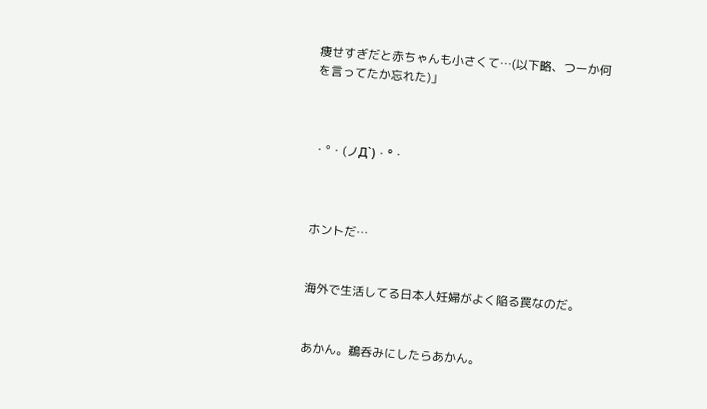痩せすぎだと赤ちゃんも小さくて…(以下略、つーか何を言ってたか忘れた)」



・°・(ノД`)・°・



ホントだ…


海外で生活してる日本人妊婦がよく陥る罠なのだ。


あかん。鵜呑みにしたらあかん。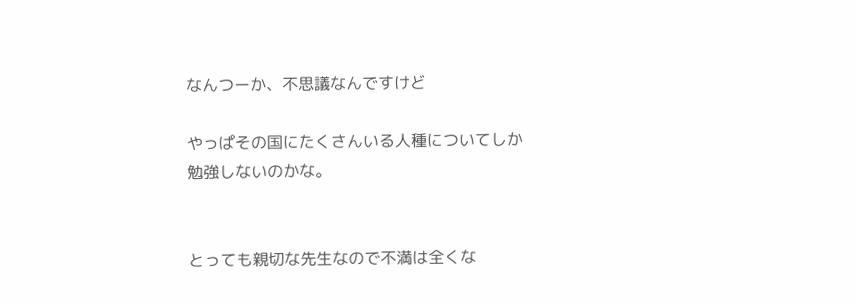なんつーか、不思議なんですけど

やっぱその国にたくさんいる人種についてしか勉強しないのかな。


とっても親切な先生なので不満は全くな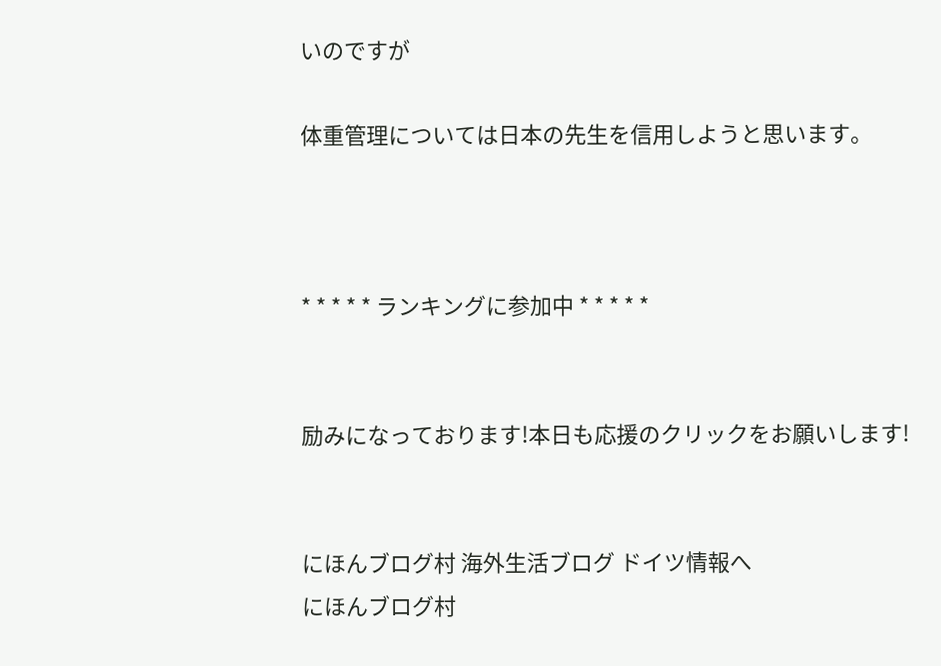いのですが

体重管理については日本の先生を信用しようと思います。



* * * * * ランキングに参加中 * * * * *


励みになっております!本日も応援のクリックをお願いします!


にほんブログ村 海外生活ブログ ドイツ情報へ
にほんブログ村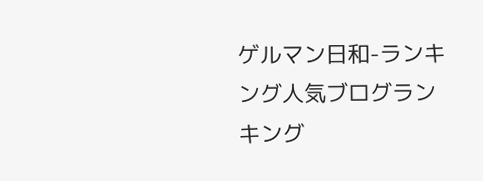ゲルマン日和-ランキング人気ブログランキング